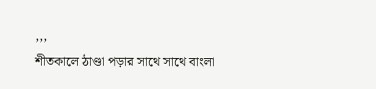,,,
শীতকালে ঠাণ্ডা পড়ার সাথে সাথে বাংলা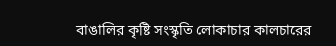বাঙালির কৃষ্টি সংস্কৃতি লোকাচার কালচারের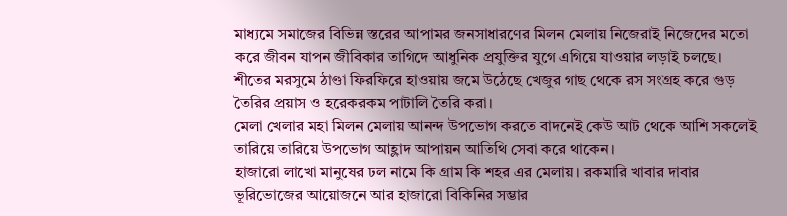মাধ্যমে সমাজের বিভিন্ন স্তরের আপামর জনসাধারণের মিলন মেলায় নিজেরাই নিজেদের মতো করে জীবন যাপন জীবিকার তাগিদে আধুনিক প্রযুক্তির যুগে এগিয়ে যাওয়ার লড়াই চলছে।
শীতের মরসুমে ঠাণ্ডা ফিরফিরে হাওয়ায় জমে উঠেছে খেজুর গাছ থেকে রস সংগ্রহ করে গুড় তৈরির প্রয়াস ও হরেকরকম পাটালি তৈরি করা।
মেলা খেলার মহা মিলন মেলায় আনন্দ উপভোগ করতে বাদনেই কেউ আট থেকে আশি সকলেই তারিয়ে তারিয়ে উপভোগ আহ্লাদ আপায়ন আতিথি সেবা করে থাকেন।
হাজারো লাখো মানুষের ঢল নামে কি গ্রাম কি শহর এর মেলায়। রকমারি খাবার দাবার ভূরিভোজের আয়োজনে আর হাজারো বিকিনির সম্ভার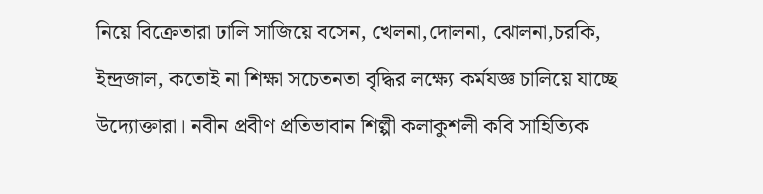নিয়ে বিক্রেতারা ঢালি সাজিয়ে বসেন, খেলনা,দোলনা, ঝোলনা,চরকি, ইন্দ্রজাল, কতোই না শিক্ষা সচেতনতা বৃদ্ধির লক্ষ্যে কর্মযজ্ঞ চালিয়ে যাচ্ছে উদ্যোক্তারা। নবীন প্রবীণ প্রতিভাবান শিল্পী কলাকুশলী কবি সাহিত্যিক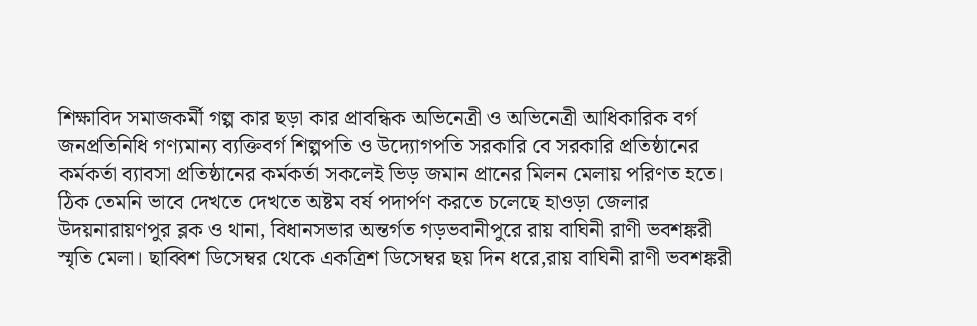শিক্ষাবিদ সমাজকর্মী গল্প কার ছড়া কার প্রাবন্ধিক অভিনেত্রী ও অভিনেত্রী আধিকারিক বর্গ জনপ্রতিনিধি গণ্যমান্য ব্যক্তিবর্গ শিল্পপতি ও উদ্যোগপতি সরকারি বে সরকারি প্রতিষ্ঠানের কর্মকর্তা ব্যাবসা প্রতিষ্ঠানের কর্মকর্তা সকলেই ভিড় জমান প্রানের মিলন মেলায় পরিণত হতে।
ঠিক তেমনি ভাবে দেখতে দেখতে অষ্টম বর্ষ পদার্পণ করতে চলেছে হাওড়া জেলার উদয়নারায়ণপুর ব্লক ও থানা, বিধানসভার অন্তর্গত গড়ভবানীপুরে রায় বাঘিনী রাণী ভবশঙ্করী স্মৃতি মেলা। ছাব্বিশ ডিসেম্বর থেকে একত্রিশ ডিসেম্বর ছয় দিন ধরে,রায় বাঘিনী রাণী ভবশঙ্করী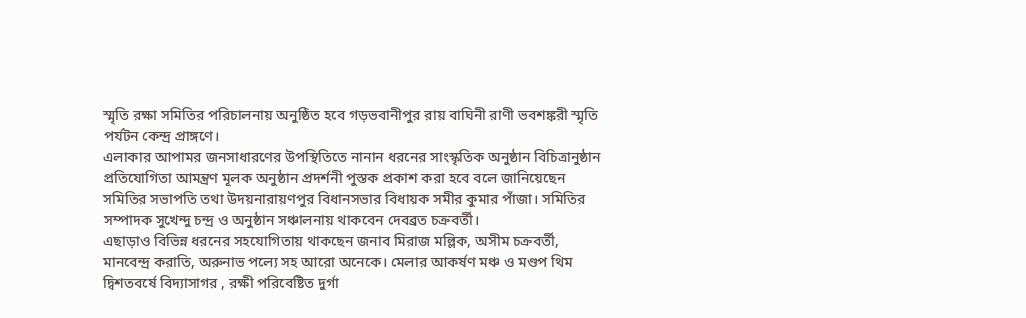স্মৃতি রক্ষা সমিতির পরিচালনায় অনুষ্ঠিত হবে গড়ভবানীপুর রায় বাঘিনী রাণী ভবশঙ্করী স্মৃতি পর্যটন কেন্দ্র প্রাঙ্গণে।
এলাকার আপামর জনসাধারণের উপস্থিতিতে নানান ধরনের সাংস্কৃতিক অনুষ্ঠান বিচিত্রানুষ্ঠান প্রতিযোগিতা আমন্ত্রণ মূলক অনুষ্ঠান প্রদর্শনী পুস্তক প্রকাশ করা হবে বলে জানিয়েছেন সমিতির সভাপতি তথা উদয়নারায়ণপুর বিধানসভার বিধায়ক সমীর কুমার পাঁজা। সমিতির সম্পাদক সুখেন্দু চন্দ্র ও অনুষ্ঠান সঞ্চালনায় থাকবেন দেবব্রত চক্রবর্তী।
এছাড়াও বিভিন্ন ধরনের সহযোগিতায় থাকছেন জনাব মিরাজ মল্লিক, অসীম চক্রবর্তী, মানবেন্দ্র করাতি, অরুনাভ পল্যে সহ আরো অনেকে। মেলার আকর্ষণ মঞ্চ ও মণ্ডপ থিম দ্বিশতবর্ষে বিদ্যাসাগর , রক্ষী পরিবেষ্টিত দুর্গা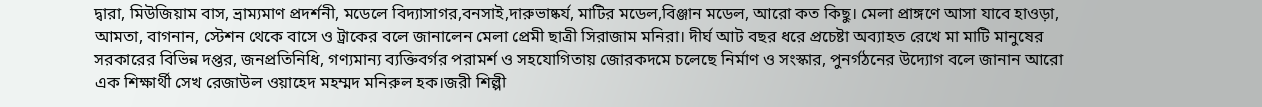দ্বারা, মিউজিয়াম বাস, ভ্রাম্যমাণ প্রদর্শনী, মডেলে বিদ্যাসাগর,বনসাই,দারুভাষ্কর্য, মাটির মডেল,বিঞ্জান মডেল, আরো কত কিছু। মেলা প্রাঙ্গণে আসা যাবে হাওড়া, আমতা, বাগনান, স্টেশন থেকে বাসে ও ট্রাকের বলে জানালেন মেলা প্রেমী ছাত্রী সিরাজাম মনিরা। দীর্ঘ আট বছর ধরে প্রচেষ্টা অব্যাহত রেখে মা মাটি মানুষের সরকারের বিভিন্ন দপ্তর, জনপ্রতিনিধি, গণ্যমান্য ব্যক্তিবর্গর পরামর্শ ও সহযোগিতায় জোরকদমে চলেছে নির্মাণ ও সংস্কার, পুনর্গঠনের উদ্যোগ বলে জানান আরো এক শিক্ষার্থী সেখ রেজাউল ওয়াহেদ মহম্মদ মনিরুল হক।জরী শিল্পী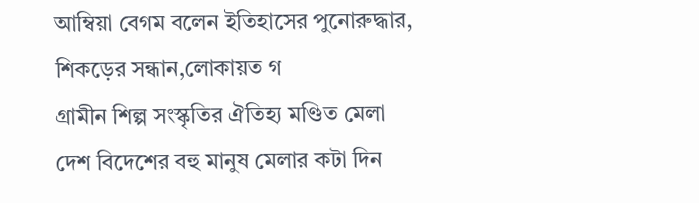আম্বিয়া বেগম বলেন ইতিহাসের পুনোরুদ্ধার, শিকড়ের সন্ধান,লোকায়ত গ
গ্রামীন শিল্প সংস্কৃতির ঐতিহ্য মণ্ডিত মেলা দেশ বিদেশের বহু মানুষ মেলার কটা দিন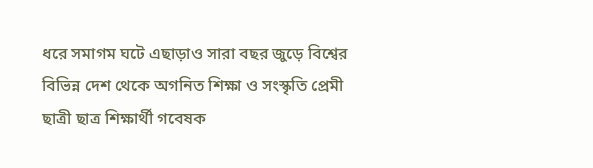ধরে সমাগম ঘটে এছাড়াও সারা বছর জুড়ে বিশ্বের বিভিন্ন দেশ থেকে অগনিত শিক্ষা ও সংস্কৃতি প্রেমী ছাত্রী ছাত্র শিক্ষার্থী গবেষক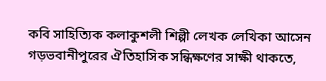কবি সাহিত্যিক কলাকুশলী শিল্পী লেখক লেখিকা আসেন গড়ভবানীপুরের ঐতিহাসিক সন্ধিক্ষণের সাক্ষী থাকতে,